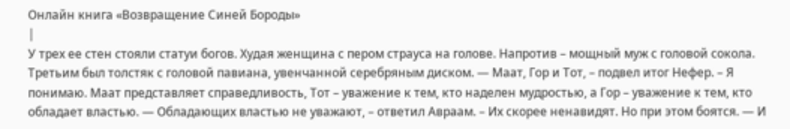Онлайн книга «Возвращение Синей Бороды»
|
У трех ее стен стояли статуи богов. Худая женщина с пером страуса на голове. Напротив – мощный муж с головой сокола. Третьим был толстяк с головой павиана, увенчанной серебряным диском. — Маат, Гор и Тот, – подвел итог Нефер. – Я понимаю. Маат представляет справедливость, Тот – уважение к тем, кто наделен мудростью, а Гор – уважение к тем, кто обладает властью. — Обладающих властью не уважают, – ответил Авраам. – Их скорее ненавидят. Но при этом боятся. — И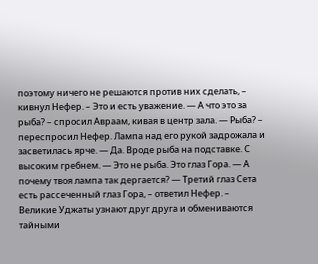поэтому ничего не решаются против них сделать, – кивнул Нефер. – Это и есть уважение. — А что это за рыба? – спросил Авраам, кивая в центр зала. — Рыба? – переспросил Нефер. Лампа над его рукой задрожала и засветилась ярче. — Да. Вроде рыба на подставке. С высоким гребнем. — Это не рыба. Это глаз Гора. — А почему твоя лампа так дергается? — Третий глаз Сета есть рассеченный глаз Гора, – ответил Нефер. – Великие Уджаты узнают друг друга и обмениваются тайными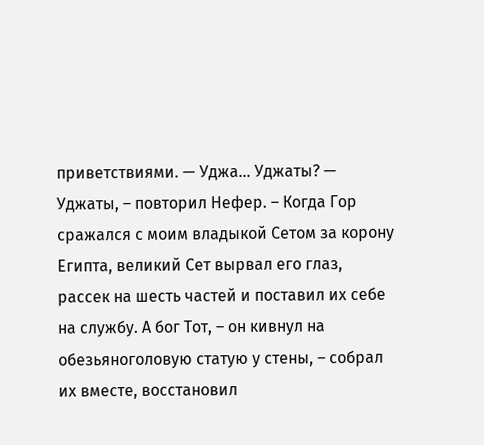приветствиями. — Уджа… Уджаты? — Уджаты, – повторил Нефер. – Когда Гор сражался с моим владыкой Сетом за корону Египта, великий Сет вырвал его глаз, рассек на шесть частей и поставил их себе на службу. А бог Тот, – он кивнул на обезьяноголовую статую у стены, – собрал их вместе, восстановил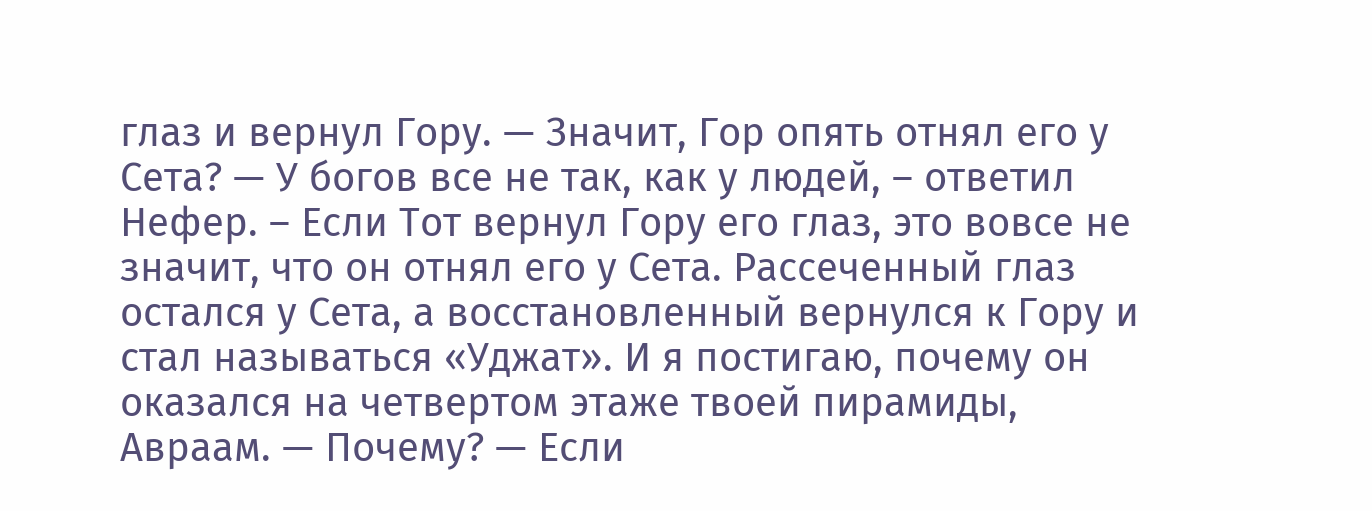глаз и вернул Гору. — Значит, Гор опять отнял его у Сета? — У богов все не так, как у людей, – ответил Нефер. – Если Тот вернул Гору его глаз, это вовсе не значит, что он отнял его у Сета. Рассеченный глаз остался у Сета, а восстановленный вернулся к Гору и стал называться «Уджат». И я постигаю, почему он оказался на четвертом этаже твоей пирамиды, Авраам. — Почему? — Если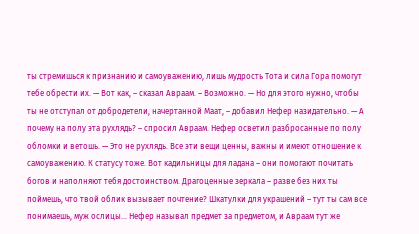ты стремишься к признанию и самоуважению, лишь мудрость Тота и сила Гора помогут тебе обрести их. — Вот как, – сказал Авраам. – Возможно. — Но для этого нужно, чтобы ты не отступал от добродетели, начертанной Маат, – добавил Нефер назидательно. — А почему на полу эта рухлядь? – спросил Авраам. Нефер осветил разбросанные по полу обломки и ветошь. — Это не рухлядь. Все эти вещи ценны, важны и имеют отношение к самоуважению. К статусу тоже. Вот кадильницы для ладана – они помогают почитать богов и наполняют тебя достоинством. Драгоценные зеркала – разве без них ты поймешь, что твой облик вызывает почтение? Шкатулки для украшений – тут ты сам все понимаешь, муж ослицы… Нефер называл предмет за предметом, и Авраам тут же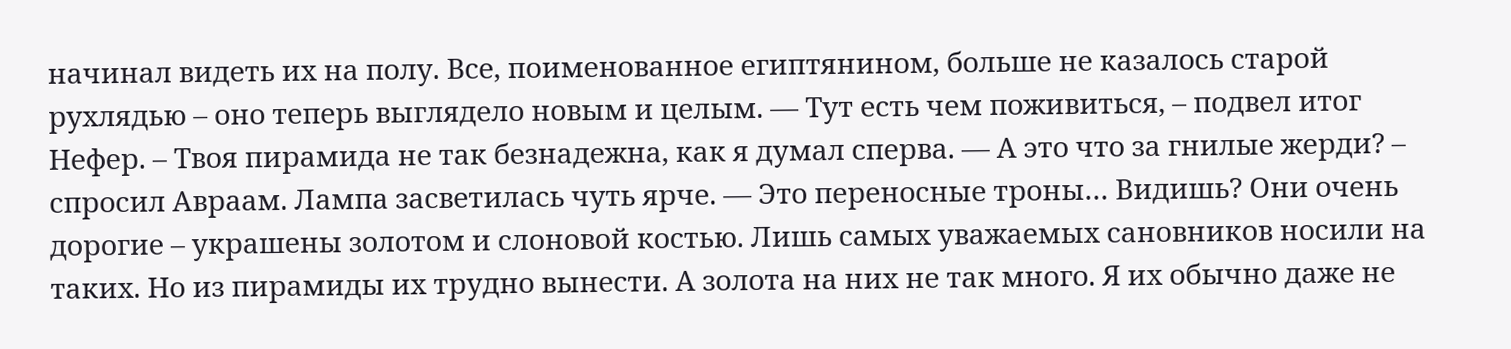начинал видеть их на полу. Все, поименованное египтянином, больше не казалось старой рухлядью – оно теперь выглядело новым и целым. — Тут есть чем поживиться, – подвел итог Нефер. – Твоя пирамида не так безнадежна, как я думал сперва. — А это что за гнилые жерди? – спросил Авраам. Лампа засветилась чуть ярче. — Это переносные троны… Видишь? Они очень дорогие – украшены золотом и слоновой костью. Лишь самых уважаемых сановников носили на таких. Но из пирамиды их трудно вынести. А золота на них не так много. Я их обычно даже не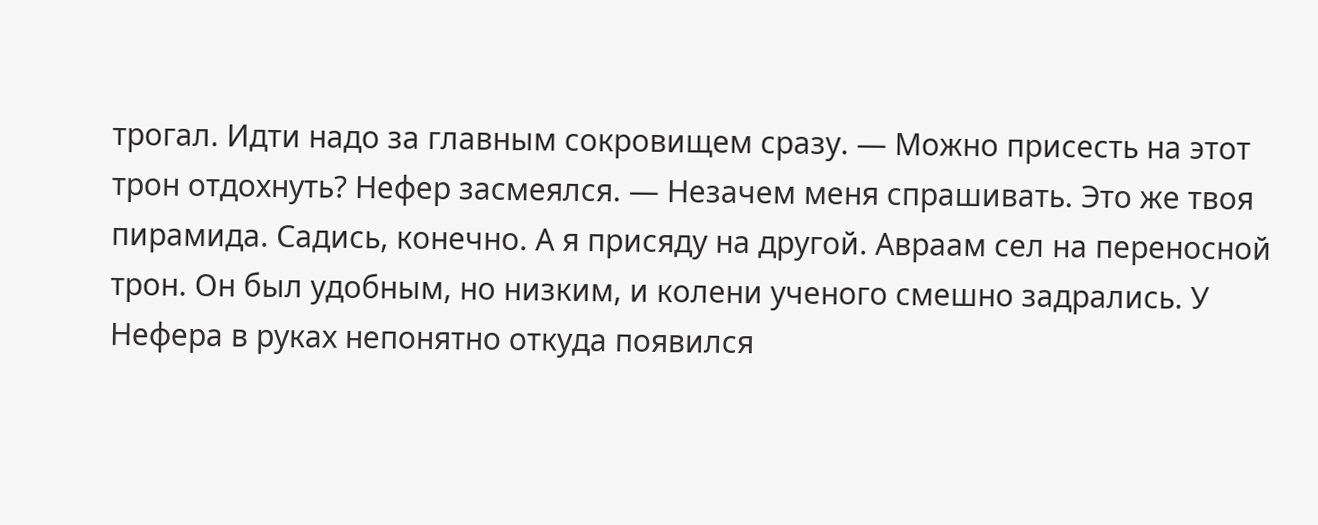трогал. Идти надо за главным сокровищем сразу. — Можно присесть на этот трон отдохнуть? Нефер засмеялся. — Незачем меня спрашивать. Это же твоя пирамида. Садись, конечно. А я присяду на другой. Авраам сел на переносной трон. Он был удобным, но низким, и колени ученого смешно задрались. У Нефера в руках непонятно откуда появился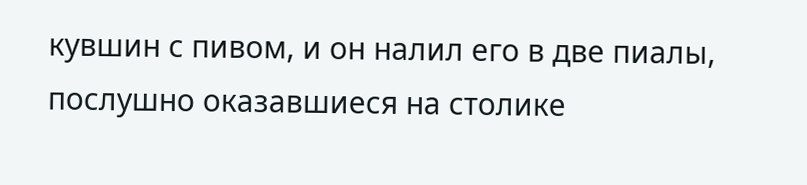кувшин с пивом, и он налил его в две пиалы, послушно оказавшиеся на столике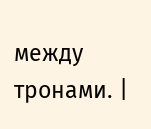между тронами. |